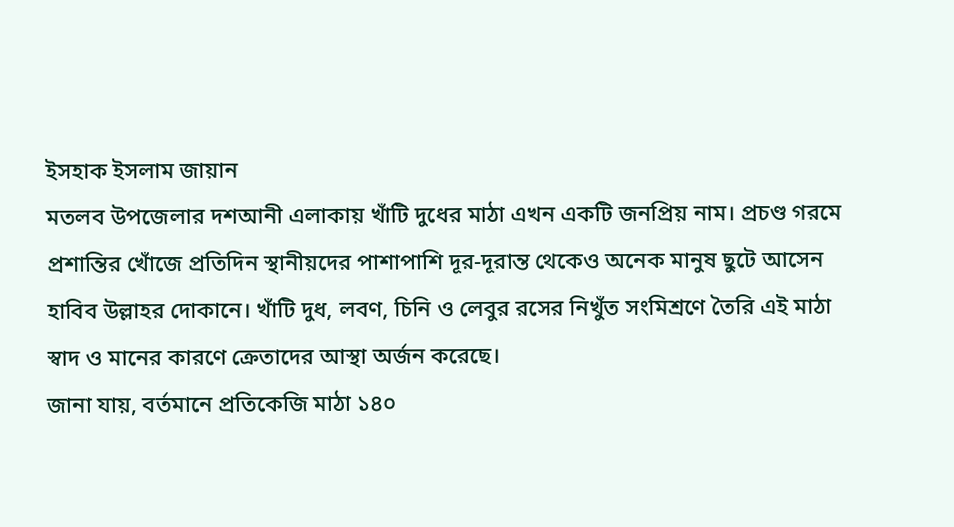ইসহাক ইসলাম জায়ান
মতলব উপজেলার দশআনী এলাকায় খাঁটি দুধের মাঠা এখন একটি জনপ্রিয় নাম। প্রচণ্ড গরমে প্রশান্তির খোঁজে প্রতিদিন স্থানীয়দের পাশাপাশি দূর-দূরান্ত থেকেও অনেক মানুষ ছুটে আসেন হাবিব উল্লাহর দোকানে। খাঁটি দুধ, লবণ, চিনি ও লেবুর রসের নিখুঁত সংমিশ্রণে তৈরি এই মাঠা স্বাদ ও মানের কারণে ক্রেতাদের আস্থা অর্জন করেছে।
জানা যায়, বর্তমানে প্রতিকেজি মাঠা ১৪০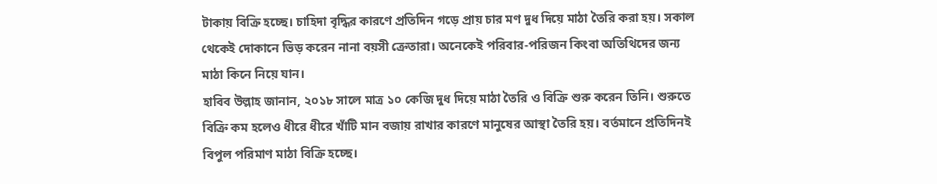টাকায় বিক্রি হচ্ছে। চাহিদা বৃদ্ধির কারণে প্রতিদিন গড়ে প্রায় চার মণ দুধ দিয়ে মাঠা তৈরি করা হয়। সকাল থেকেই দোকানে ভিড় করেন নানা বয়সী ক্রেতারা। অনেকেই পরিবার-পরিজন কিংবা অতিথিদের জন্য মাঠা কিনে নিয়ে যান।
হাবিব উল্লাহ জানান, ২০১৮ সালে মাত্র ১০ কেজি দুধ দিয়ে মাঠা তৈরি ও বিক্রি শুরু করেন তিনি। শুরুতে বিক্রি কম হলেও ধীরে ধীরে খাঁটি মান বজায় রাখার কারণে মানুষের আস্থা তৈরি হয়। বর্তমানে প্রতিদিনই বিপুল পরিমাণ মাঠা বিক্রি হচ্ছে।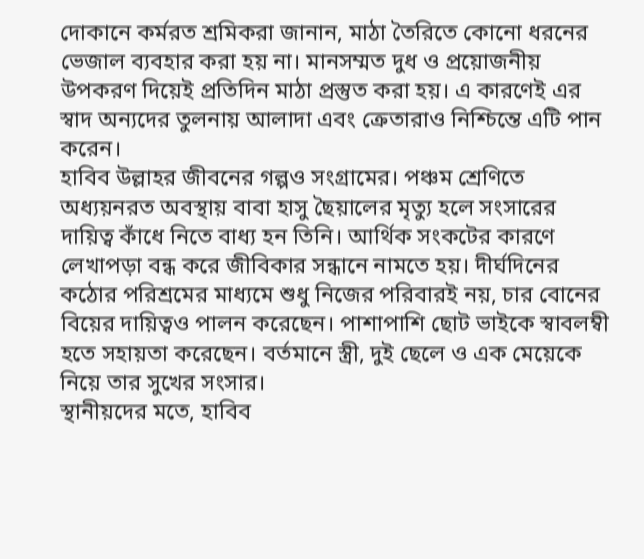দোকানে কর্মরত শ্রমিকরা জানান, মাঠা তৈরিতে কোনো ধরনের ভেজাল ব্যবহার করা হয় না। মানসম্মত দুধ ও প্রয়োজনীয় উপকরণ দিয়েই প্রতিদিন মাঠা প্রস্তুত করা হয়। এ কারণেই এর স্বাদ অন্যদের তুলনায় আলাদা এবং ক্রেতারাও নিশ্চিন্তে এটি পান করেন।
হাবিব উল্লাহর জীবনের গল্পও সংগ্রামের। পঞ্চম শ্রেণিতে অধ্যয়নরত অবস্থায় বাবা হাসু ছৈয়ালের মৃত্যু হলে সংসারের দায়িত্ব কাঁধে নিতে বাধ্য হন তিনি। আর্থিক সংকটের কারণে লেখাপড়া বন্ধ করে জীবিকার সন্ধানে নামতে হয়। দীর্ঘদিনের কঠোর পরিশ্রমের মাধ্যমে শুধু নিজের পরিবারই নয়, চার বোনের বিয়ের দায়িত্বও পালন করেছেন। পাশাপাশি ছোট ভাইকে স্বাবলম্বী হতে সহায়তা করেছেন। বর্তমানে স্ত্রী, দুই ছেলে ও এক মেয়েকে নিয়ে তার সুখের সংসার।
স্থানীয়দের মতে, হাবিব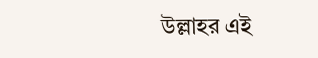উল্লাহর এই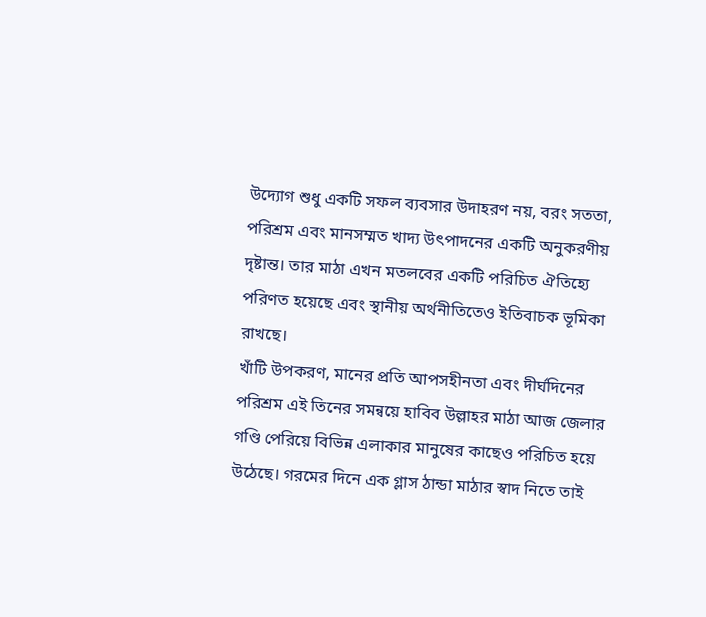উদ্যোগ শুধু একটি সফল ব্যবসার উদাহরণ নয়, বরং সততা, পরিশ্রম এবং মানসম্মত খাদ্য উৎপাদনের একটি অনুকরণীয় দৃষ্টান্ত। তার মাঠা এখন মতলবের একটি পরিচিত ঐতিহ্যে পরিণত হয়েছে এবং স্থানীয় অর্থনীতিতেও ইতিবাচক ভূমিকা রাখছে।
খাঁটি উপকরণ, মানের প্রতি আপসহীনতা এবং দীর্ঘদিনের পরিশ্রম এই তিনের সমন্বয়ে হাবিব উল্লাহর মাঠা আজ জেলার গণ্ডি পেরিয়ে বিভিন্ন এলাকার মানুষের কাছেও পরিচিত হয়ে উঠেছে। গরমের দিনে এক গ্লাস ঠান্ডা মাঠার স্বাদ নিতে তাই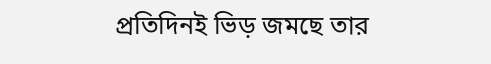প্রতিদিনই ভিড় জমছে তার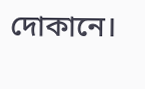দোকানে।